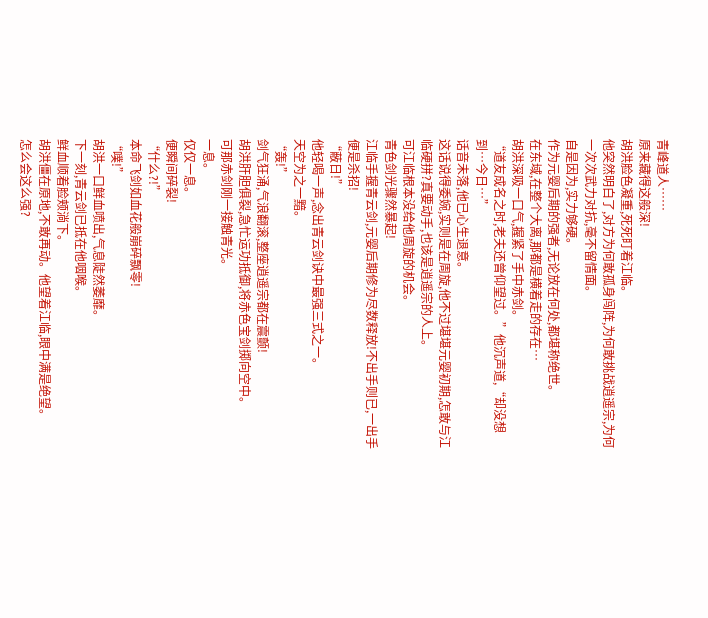青峰道人……
原来藏得这般深!
胡洪脸色凝重,死死盯着江临。
他突然明白了,对方为何敢孤身闯阵,为何敢挑战逍遥宗,为何一次次武力对抗,毫不留情面。
自是因为,实力够硬。
作为元婴后期的强者,无论放在何处,都堪称绝世。
在东域,在整个大离,那都是横着走的存在…
胡洪深吸一口气,握紧了手中赤剑。
“道友成名之时,老夫还曾仰望过。”他沉声道,“却没想到…今日…”
话音未落,他已心生退意。
这话说得委婉,实则是在周旋,他不过堪堪元婴初期,怎敢与江临硬拼?真要动手,也该是逍遥宗的人上。
可江临根本没给他周旋的机会。
青色剑光骤然暴起!
江临手握青云剑,元婴后期修为尽数释放!不出手则已,一出手便是杀招!
“蔽日!”
他轻喝一声,念出青云剑诀中最强三式之一。
天空为之一黯。
“轰!”
剑气狂涌,气浪翻滚,整座逍遥宗都在震颤!
胡洪肝胆俱裂,急忙运功抵御,将赤色宝剑掷向空中。
可那赤剑刚一接触青光。
一息。
仅仅一息。
便瞬间碎裂!
“什么?!”
本命飞剑如血花般崩碎飘零!
“噗!”
胡洪一口鲜血喷出,气息陡然萎靡。
下一刻,青云剑已抵在他咽喉。
鲜血顺着脸颊淌下。
胡洪僵在原地,不敢再动。他望着江临,眼中满是绝望。
怎么会这么强?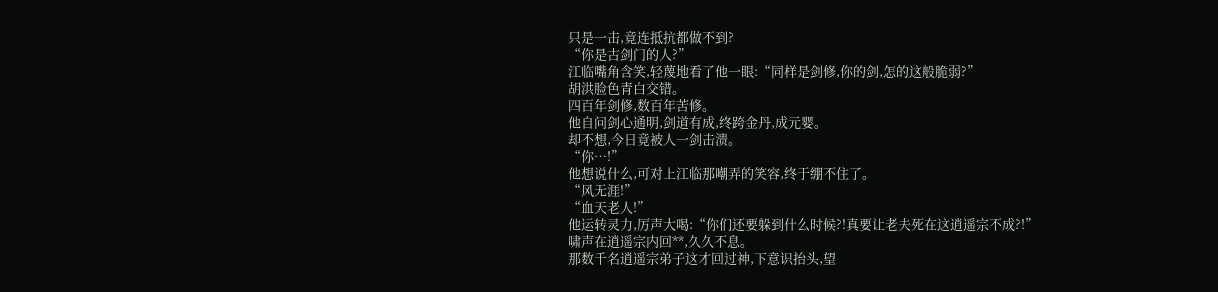只是一击,竟连抵抗都做不到?
“你是古剑门的人?”
江临嘴角含笑,轻蔑地看了他一眼:“同样是剑修,你的剑,怎的这般脆弱?”
胡洪脸色青白交错。
四百年剑修,数百年苦修。
他自问剑心通明,剑道有成,终跨金丹,成元婴。
却不想,今日竟被人一剑击溃。
“你…!”
他想说什么,可对上江临那嘲弄的笑容,终于绷不住了。
“风无涯!”
“血天老人!”
他运转灵力,厉声大喝:“你们还要躲到什么时候?!真要让老夫死在这逍遥宗不成?!”
啸声在逍遥宗内回**,久久不息。
那数千名逍遥宗弟子这才回过神,下意识抬头,望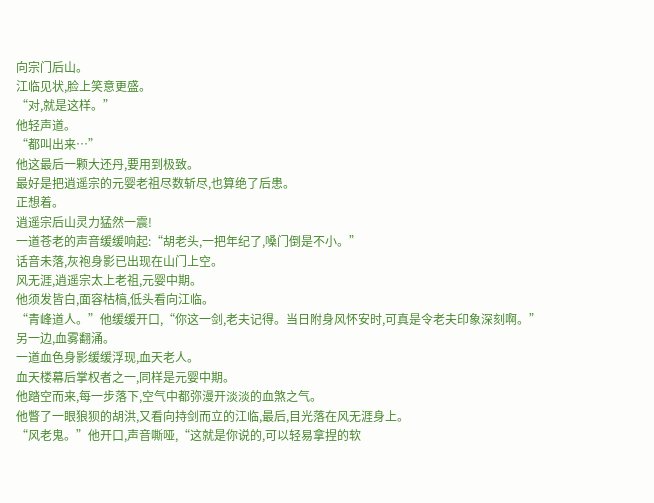向宗门后山。
江临见状,脸上笑意更盛。
“对,就是这样。”
他轻声道。
“都叫出来…”
他这最后一颗大还丹,要用到极致。
最好是把逍遥宗的元婴老祖尽数斩尽,也算绝了后患。
正想着。
逍遥宗后山灵力猛然一震!
一道苍老的声音缓缓响起:“胡老头,一把年纪了,嗓门倒是不小。”
话音未落,灰袍身影已出现在山门上空。
风无涯,逍遥宗太上老祖,元婴中期。
他须发皆白,面容枯槁,低头看向江临。
“青峰道人。”他缓缓开口,“你这一剑,老夫记得。当日附身风怀安时,可真是令老夫印象深刻啊。”
另一边,血雾翻涌。
一道血色身影缓缓浮现,血天老人。
血天楼幕后掌权者之一,同样是元婴中期。
他踏空而来,每一步落下,空气中都弥漫开淡淡的血煞之气。
他瞥了一眼狼狈的胡洪,又看向持剑而立的江临,最后,目光落在风无涯身上。
“风老鬼。”他开口,声音嘶哑,“这就是你说的,可以轻易拿捏的软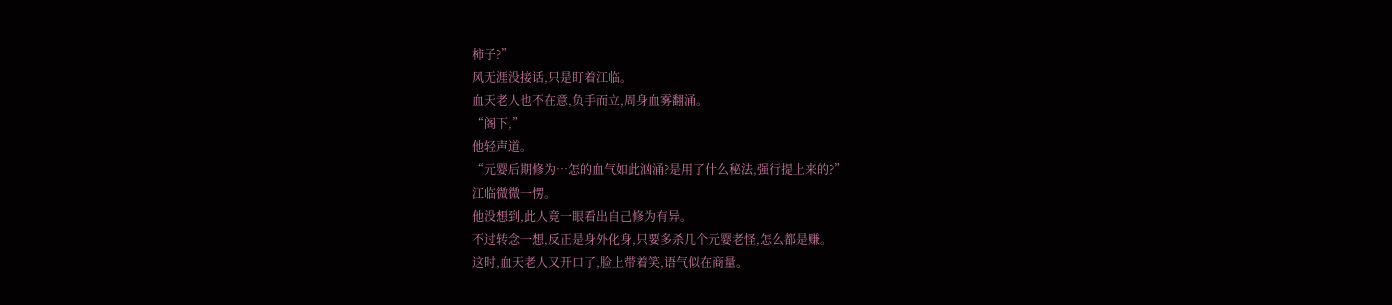柿子?”
风无涯没接话,只是盯着江临。
血天老人也不在意,负手而立,周身血雾翻涌。
“阁下,”
他轻声道。
“元婴后期修为…怎的血气如此汹涌?是用了什么秘法,强行提上来的?”
江临微微一愣。
他没想到,此人竟一眼看出自己修为有异。
不过转念一想,反正是身外化身,只要多杀几个元婴老怪,怎么都是赚。
这时,血天老人又开口了,脸上带着笑,语气似在商量。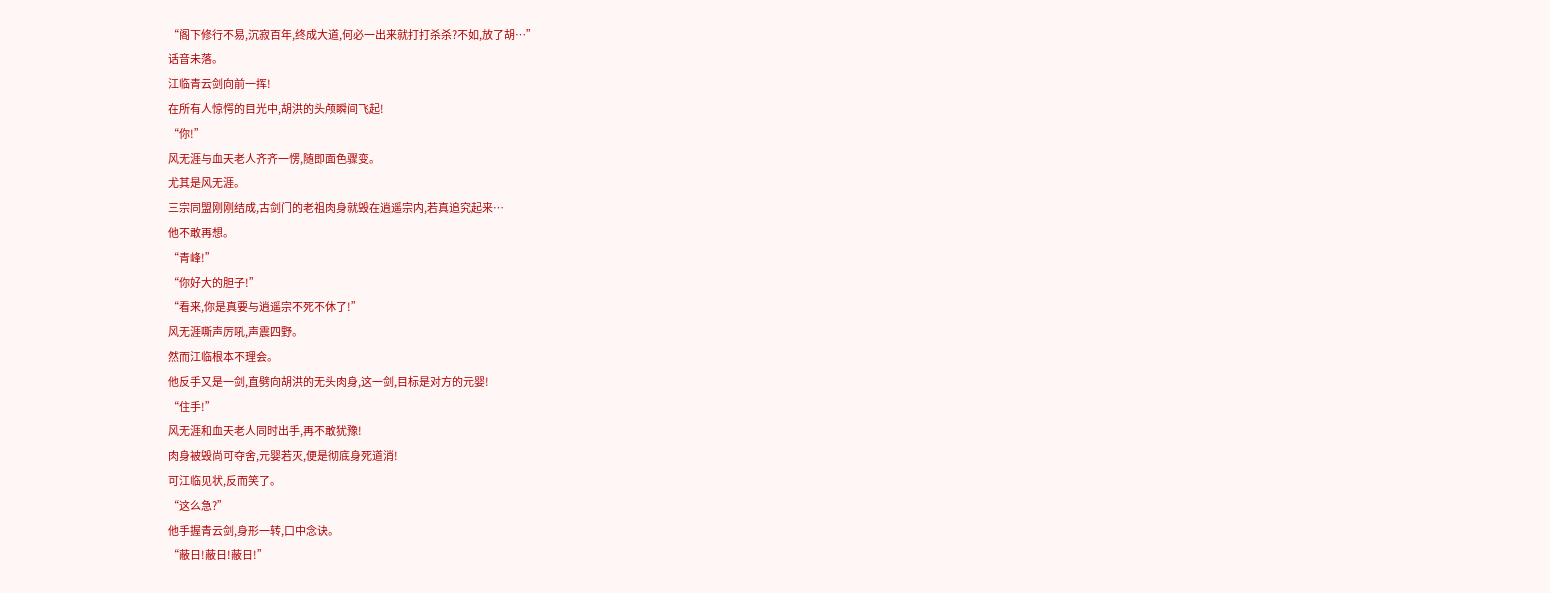“阁下修行不易,沉寂百年,终成大道,何必一出来就打打杀杀?不如,放了胡…”
话音未落。
江临青云剑向前一挥!
在所有人惊愕的目光中,胡洪的头颅瞬间飞起!
“你!”
风无涯与血天老人齐齐一愣,随即面色骤变。
尤其是风无涯。
三宗同盟刚刚结成,古剑门的老祖肉身就毁在逍遥宗内,若真追究起来…
他不敢再想。
“青峰!”
“你好大的胆子!”
“看来,你是真要与逍遥宗不死不休了!”
风无涯嘶声厉吼,声震四野。
然而江临根本不理会。
他反手又是一剑,直劈向胡洪的无头肉身,这一剑,目标是对方的元婴!
“住手!”
风无涯和血天老人同时出手,再不敢犹豫!
肉身被毁尚可夺舍,元婴若灭,便是彻底身死道消!
可江临见状,反而笑了。
“这么急?”
他手握青云剑,身形一转,口中念诀。
“蔽日!蔽日!蔽日!”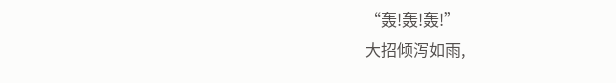“轰!轰!轰!”
大招倾泻如雨,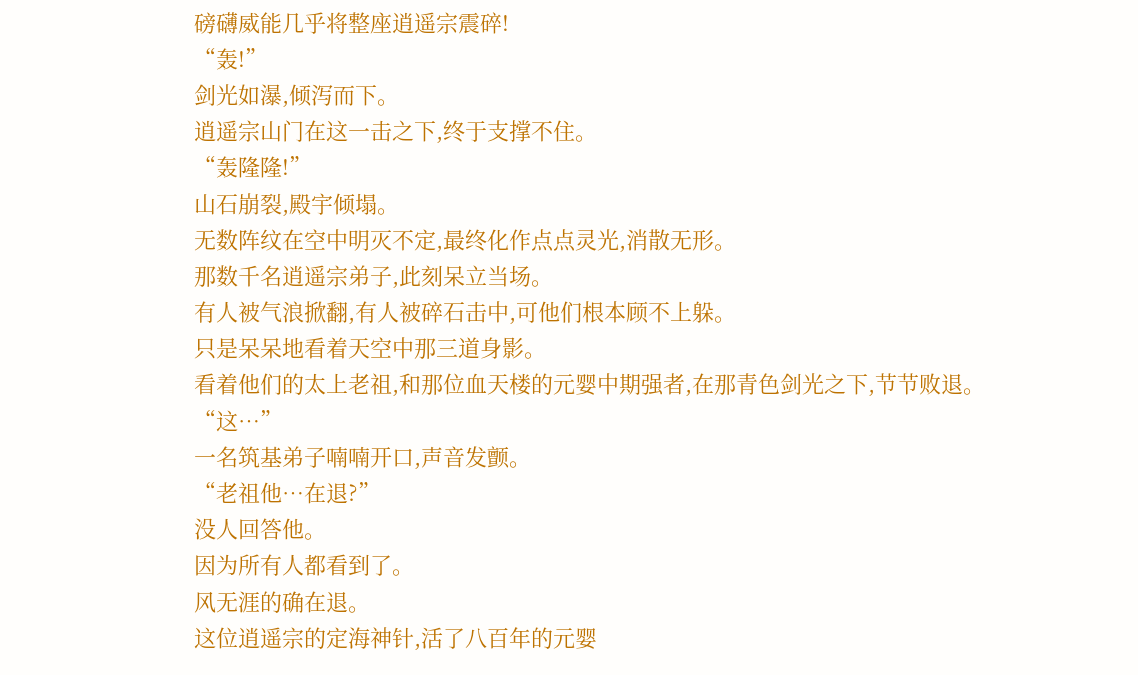磅礴威能几乎将整座逍遥宗震碎!
“轰!”
剑光如瀑,倾泻而下。
逍遥宗山门在这一击之下,终于支撑不住。
“轰隆隆!”
山石崩裂,殿宇倾塌。
无数阵纹在空中明灭不定,最终化作点点灵光,消散无形。
那数千名逍遥宗弟子,此刻呆立当场。
有人被气浪掀翻,有人被碎石击中,可他们根本顾不上躲。
只是呆呆地看着天空中那三道身影。
看着他们的太上老祖,和那位血天楼的元婴中期强者,在那青色剑光之下,节节败退。
“这…”
一名筑基弟子喃喃开口,声音发颤。
“老祖他…在退?”
没人回答他。
因为所有人都看到了。
风无涯的确在退。
这位逍遥宗的定海神针,活了八百年的元婴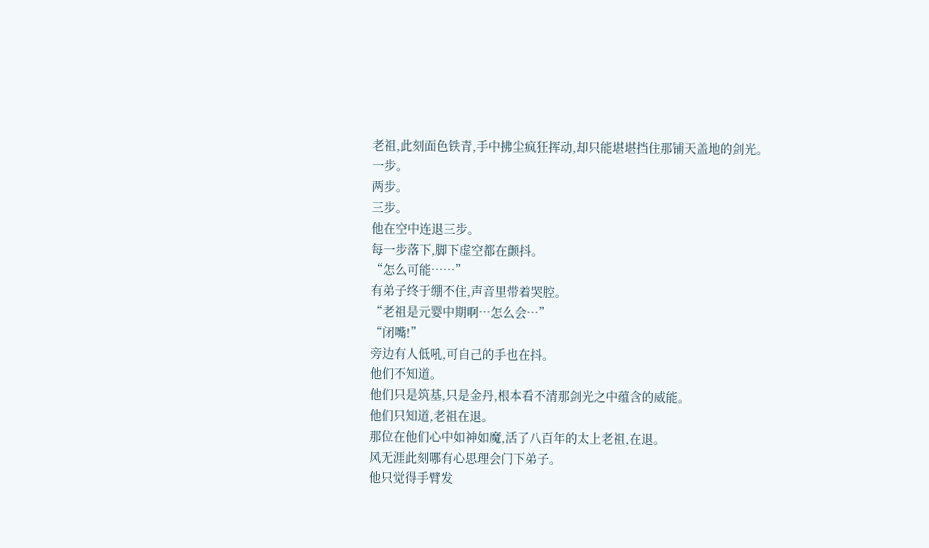老祖,此刻面色铁青,手中拂尘疯狂挥动,却只能堪堪挡住那铺天盖地的剑光。
一步。
两步。
三步。
他在空中连退三步。
每一步落下,脚下虚空都在颤抖。
“怎么可能……”
有弟子终于绷不住,声音里带着哭腔。
“老祖是元婴中期啊…怎么会…”
“闭嘴!”
旁边有人低吼,可自己的手也在抖。
他们不知道。
他们只是筑基,只是金丹,根本看不清那剑光之中蕴含的威能。
他们只知道,老祖在退。
那位在他们心中如神如魔,活了八百年的太上老祖,在退。
风无涯此刻哪有心思理会门下弟子。
他只觉得手臂发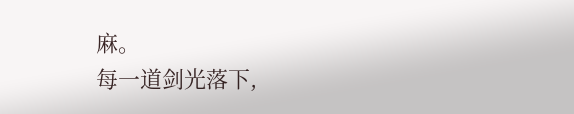麻。
每一道剑光落下,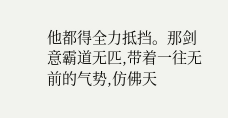他都得全力抵挡。那剑意霸道无匹,带着一往无前的气势,仿佛天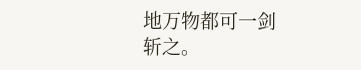地万物都可一剑斩之。